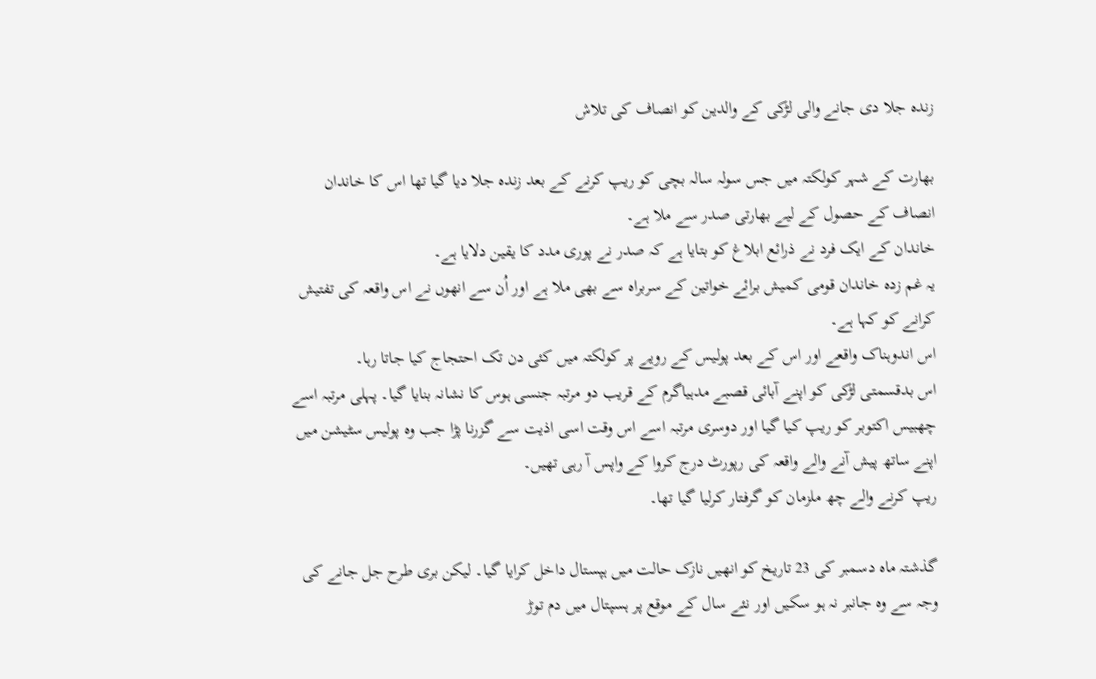زندہ جلا دی جانے والی لڑکی کے والدین کو انصاف کی تلاش

بھارت کے شہر کولکتہ میں جس سولہ سالہ بچی کو ریپ کرنے کے بعد زندہ جلا دیا گیا تھا اس کا خاندان انصاف کے حصول کے لیے بھارتی صدر سے ملا ہے۔
خاندان کے ایک فرد نے ذرائع ابلاغ کو بتایا ہے کہ صدر نے پوری مدد کا یقین دلایا ہے۔
یہ غم زدہ خاندان قومی کمیش برائے خواتین کے سربراہ سے بھی ملا ہے اور اُن سے انھوں نے اس واقعہ کی تفتیش کرانے کو کہا ہے۔
اس اندوہناک واقعے اور اس کے بعد پولیس کے رویے پر کولکتہ میں کئی دن تک احتجاج کیا جاتا رہا۔
اس بدقسمتی لڑکی کو اپنے آبائی قصبے مدہیاگرم کے قریب دو مرتبہ جنسی ہوس کا نشانہ بنایا گیا۔ پہلی مرتبہ اسے چھبیس اکتوبر کو ریپ کیا گیا اور دوسری مرتبہ اسے اس وقت اسی اذیت سے گزرنا پڑا جب وہ پولیس سٹیشن میں اپنے ساتھ پیش آنے والے واقعہ کی رپورٹ درج کروا کے واپس آ رہی تھیں۔
ریپ کرنے والے چھ ملزمان کو گرفتار کرلیا گیا تھا۔

گذشتہ ماہ دسمبر کی 23 تاریخ کو انھیں نازک حالت میں ہپستال داخل کرایا گیا۔ لیکن بری طرح جل جانے کی وجہ سے وہ جانبر نہ ہو سکیں اور نئے سال کے موقع پر ہسپتال میں دم توڑ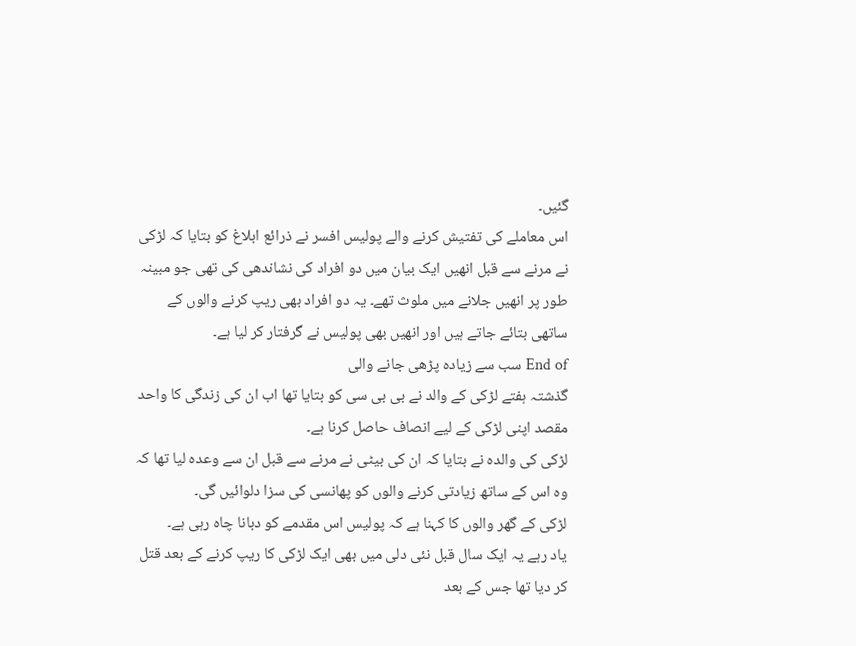گئیں۔
اس معاملے کی تفتیش کرنے والے پولیس افسر نے ذرائع ابلاغ کو بتایا کہ لڑکی نے مرنے سے قبل انھیں ایک بیان میں دو افراد کی نشاندھی کی تھی جو مبینہ طور پر انھیں جلانے میں ملوث تھے۔ یہ دو افراد بھی ریپ کرنے والوں کے ساتھی بتائے جاتے ہیں اور انھیں بھی پولیس نے گرفتار کر لیا ہے۔
End of سب سے زیادہ پڑھی جانے والی
گذشتہ ہفتے لڑکی کے والد نے بی بی سی کو بتایا تھا اب ان کی زندگی کا واحد مقصد اپنی لڑکی کے لیے انصاف حاصل کرنا ہے۔
لڑکی کی والدہ نے بتایا کہ ان کی بیٹی نے مرنے سے قبل ان سے وعدہ لیا تھا کہ وہ اس کے ساتھ زیادتی کرنے والوں کو پھانسی کی سزا دلوائیں گی۔
لڑکی کے گھر والوں کا کہنا ہے کہ پولیس اس مقدمے کو دبانا چاہ رہی ہے۔
یاد رہے یہ ایک سال قبل نئی دلی میں بھی ایک لڑکی کا ریپ کرنے کے بعد قتل کر دیا تھا جس کے بعد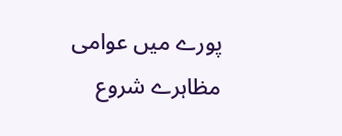پورے میں عوامی مظاہرے شروع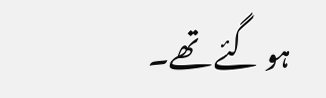ہو گئے تھے۔